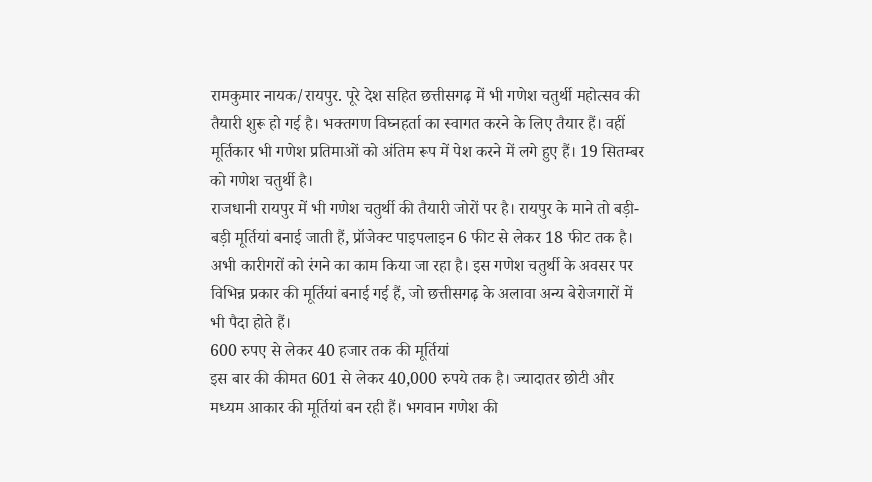रामकुमार नायक/रायपुर. पूरे देश सहित छत्तीसगढ़ में भी गणेश चतुर्थी महोत्सव की तैयारी शुरू हो गई है। भक्तगण विघ्नहर्ता का स्वागत करने के लिए तैयार हैं। वहीं मूर्तिकार भी गणेश प्रतिमाओं को अंतिम रूप में पेश करने में लगे हुए हैं। 19 सितम्बर को गणेश चतुर्थी है।
राजधानी रायपुर में भी गणेश चतुर्थी की तैयारी जोरों पर है। रायपुर के माने तो बड़ी-बड़ी मूर्तियां बनाई जाती हैं, प्रॉजेक्ट पाइपलाइन 6 फीट से लेकर 18 फीट तक है। अभी कारीगरों को रंगने का काम किया जा रहा है। इस गणेश चतुर्थी के अवसर पर विभिन्न प्रकार की मूर्तियां बनाई गई हैं, जो छत्तीसगढ़ के अलावा अन्य बेरोजगारों में भी पैदा होते हैं।
600 रुपए से लेकर 40 हजार तक की मूर्तियां
इस बार की कीमत 601 से लेकर 40,000 रुपये तक है। ज्यादातर छोटी और मध्यम आकार की मूर्तियां बन रही हैं। भगवान गणेश की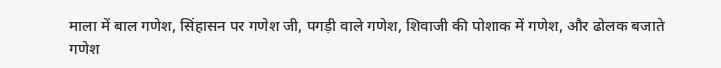माला में बाल गणेश, सिंहासन पर गणेश जी, पगड़ी वाले गणेश, शिवाजी की पोशाक में गणेश, और ढोलक बजाते गणेश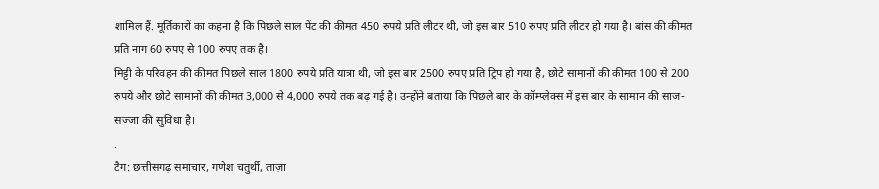शामिल हैं. मूर्तिकारों का कहना है कि पिछले साल पेंट की कीमत 450 रुपये प्रति लीटर थी, जो इस बार 510 रुपए प्रति लीटर हो गया है। बांस की कीमत प्रति नाग 60 रुपए से 100 रुपए तक है।
मिट्टी के परिवहन की कीमत पिछले साल 1800 रुपये प्रति यात्रा थी, जो इस बार 2500 रुपए प्रति ट्रिप हो गया है, छोटे सामानों की कीमत 100 से 200 रुपये और छोटे सामानों की कीमत 3,000 से 4,000 रुपये तक बढ़ गई है। उन्होंने बताया कि पिछले बार के कॉम्प्लेक्स में इस बार के सामान की साज-सज्जा की सुविधा है।
.
टैग: छत्तीसगढ़ समाचार, गणेश चतुर्थी, ताज़ा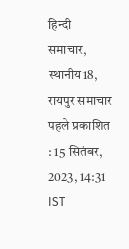हिन्दी समाचार, स्थानीय18, रायपुर समाचार
पहले प्रकाशित : 15 सितंबर, 2023, 14:31 IST